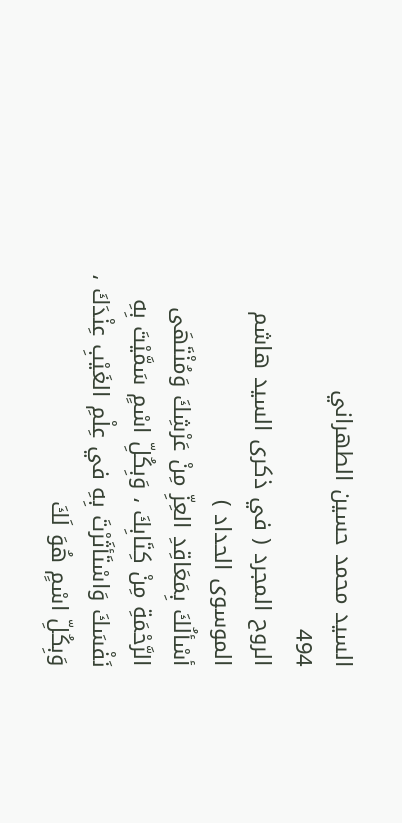السيد محمد حسين الطهراني
494
الروح المجرد ( في ذكرى السيد هاشم الموسوى الحداد )
أسْألُكَ بِمَعَاقِدِ العِزِّ مِنْ عَرْشِكَ وَمُنْتَهَى الرَّحْمَةِ مِنْ كِتَابِكَ ، وَبِكُلِّ اسْمٍ سَمَّيْتَ بِهِ نَفْسَكَ وَاسْتَأثَرْتَ بِهِ في عِلْمِ الغَيْبِ عِنْدَكَ ، وَبِكُلِّ اسْمٍ هُوَ لَكَ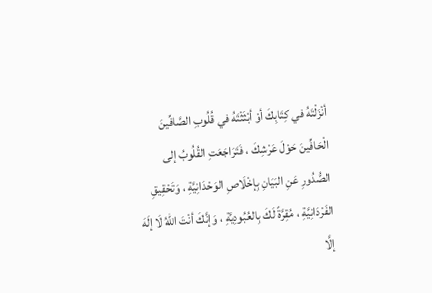أنْزَلْتَهُ في كِتَابِكَ أوْ أبْثَثْتَهُ في قُلُوبِ الصَّافِّينَ الْحَافِّينَ حَوْلَ عَرْشِكَ ، فَتَرَاجَعَتِ القُلُوبُ إلى الصُّدُورِ عَنِ البَيَانِ بِإخْلَاصِ الوَحْدَانِيَّةِ ، وَتَحْقِيقِ الفَرْدَانِيَّةِ ، مُقِرَّةً لَكَ بِالعُبُودِيَّةِ ، وَإنَّكَ أنْتَ اللهُ لَا إلَهَ إلَّا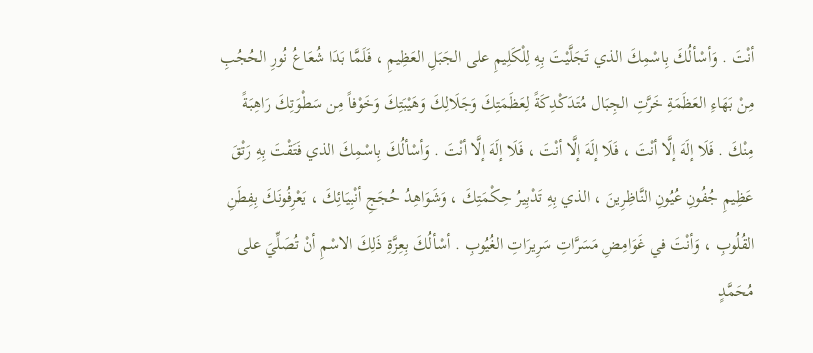أنْتَ . وَأسْألُكَ بِاسْمِكَ الذي تَجَلَّيْتَ بِهِ لِلْكَلِيمِ على الجَبَلِ العَظِيمِ ، فَلَمَّا بَدَا شُعَاعُ نُورِ الحُجُبِ مِنْ بَهَاءِ العَظَمَةِ خَرَّتِ الجِبَال مُتَدَكْدِكَةً لِعَظَمَتِكَ وَجَلَالِكَ وَهَيْبَتِكَ وَخَوْفاً مِن سَطْوَتِكَ رَاهِبَةً مِنْكَ . فَلَا إلَهَ إلَّا أنْتَ ، فَلَا إلَهَ إلَّا أنْتَ ، فَلَا إلَهَ إلَّا أنْتَ . وَأسْألُكَ بِاسْمِكَ الذي فَتَقْتَ بِهِ رَتْقَ عَظِيمِ جُفُونِ عُيُونِ النَّاظِرِينَ ، الذي بِهِ تَدْبِيرُ حِكْمَتِكَ ، وَشَوَاهِدُ حُجَجِ أنْبِيَائِكَ ، يَعْرِفُونَكَ بِفِطَنِ القُلُوبِ ، وَأنْتَ في غَوَامِضِ مَسَرَّاتِ سَرِيرَاتِ الغُيُوبِ . أسْألُكَ بِعِزَّةِ ذَلِكَ الاسْمِ أنْ تُصَلِّيَ على مُحَمَّدٍ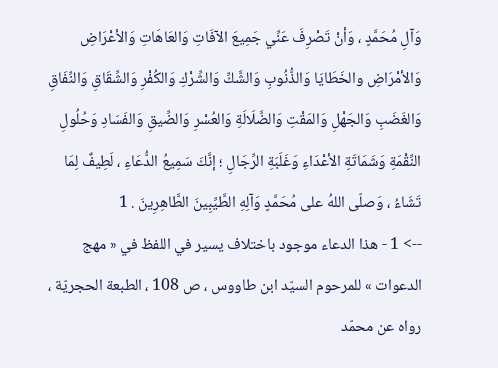وَآلِ مُحَمَّدٍ ، وَأنْ تَصْرِفَ عَنِّي جَمِيعَ الآفَاتِ وَالعَاهَاتِ وَالأعْرَاضِ وَالأمْرَاضِ والخَطَايَا وَالذُّنُوبِ وَالشَّكِّ وَالشِّرْكِ وَالكُفْرِ وَالشِّقَاقِ وَالنِّفَاقِ وَالغَضَبِ وَالجَهْلِ وَالمَقْتِ وَالضَّلَالَةِ وَالعُسْرِ وَالضِّيقِ وَالفَسَادِ وَحُلُولِ النِّقْمَةِ وَشَمَاتَةِ الأعْدَاءِ وَغَلَبَةِ الرِّجَالِ ؛ إنَّكَ سَمِيعُ الدُّعَاءِ ، لَطِيفٌ لِمَا تَشَاءُ ، وَصلّى اللهُ على مُحَمَّدٍ وَآلِهِ الطَّيِّبِينَ الطَّاهِرِينَ . 1
--> 1 - هذا الدعاء موجود باختلاف يسير في اللفظ في « مهج الدعوات » للمرحوم السيّد ابن طاووس ، ص 108 ، الطبعة الحجريّة ، رواه عن محمّد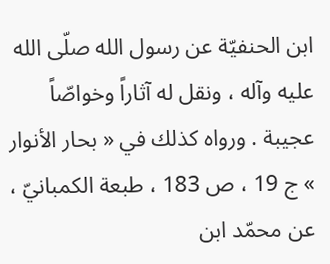ابن الحنفيّة عن رسول الله صلّى الله عليه وآله ، ونقل له آثاراً وخواصّاً عجيبة . ورواه كذلك في « بحار الأنوار » ج 19 ، ص 183 ، طبعة الكمبانيّ ، عن محمّد ابن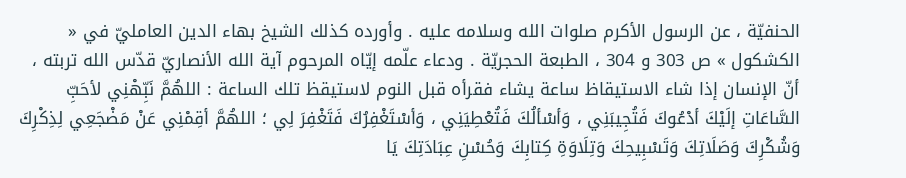الحنفيّة ، عن الرسول الأكرم صلوات الله وسلامه عليه . وأورده كذلك الشيخ بهاء الدين العامليّ في « الكشكول » ص 303 و 304 ، الطبعة الحجريّة . ودعاء علّمه إيّاه المرحوم آية الله الأنصاريّ قدّس الله تربته ، أنّ الإنسان إذا شاء الاستيقاظ ساعة يشاء فقرأه قبل النوم لاستيقظ تلك الساعة : اللهُمَّ نَبِّهْنِي لأحَبِّ السَّاعَاتِ إلَيْكَ أدْعُوكَ فَتُجِيبَنِي ، وَأسْألُكَ فَتُعْطِيَنِي ، وَأسْتَغْفِرُكَ فَتَغْفِرَ لِي ؛ اللهُمَّ أقِمْنِي عَنْ مَضْجَعِي لِذِكْرِكَ وَشُكْرِكَ وَصَلَاتِكَ وَتَسْبِيحِكَ وَتِلَاوَةِ كِتابِكَ وَحُسْنِ عِبَادَتِكَ يَا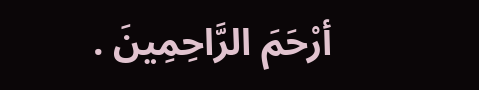أرْحَمَ الرَّاحِمِينَ .